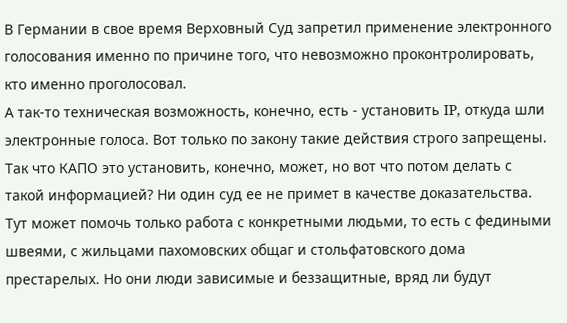В Германии в свое время Верховный Суд запретил применение электронного голосования именно по причине того, что невозможно проконтролировать, кто именно проголосовал.
А так-то техническая возможность, конечно, есть - установить IP, откуда шли электронные голоса. Вот только по закону такие действия строго запрещены. Так что КАПО это установить, конечно, может, но вот что потом делать с такой информацией? Ни один суд ее не примет в качестве доказательства.
Тут может помочь только работа с конкретными людьми, то есть с федиными швеями, с жильцами пахомовских общаг и стольфатовского дома престарелых. Но они люди зависимые и беззащитные, вряд ли будут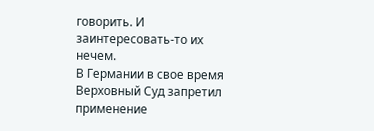говорить. И заинтересовать-то их нечем.
В Германии в свое время Верховный Суд запретил применение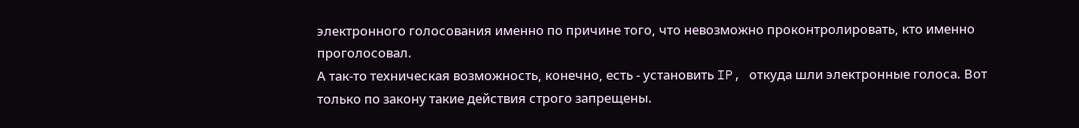электронного голосования именно по причине того, что невозможно проконтролировать, кто именно проголосовал.
А так-то техническая возможность, конечно, есть - установить IP, откуда шли электронные голоса. Вот только по закону такие действия строго запрещены.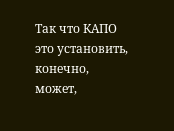Так что КАПО это установить, конечно, может,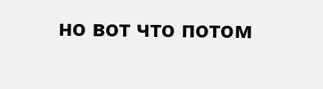но вот что потом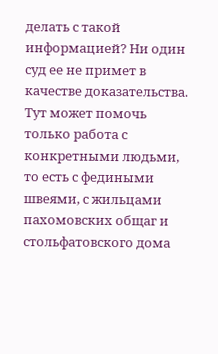делать с такой информацией? Ни один суд ее не примет в качестве доказательства.
Тут может помочь только работа с конкретными людьми, то есть с федиными швеями, с жильцами пахомовских общаг и стольфатовского дома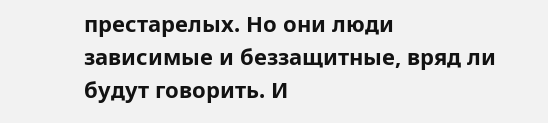престарелых. Но они люди зависимые и беззащитные, вряд ли будут говорить. И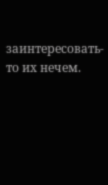заинтересовать-то их нечем.